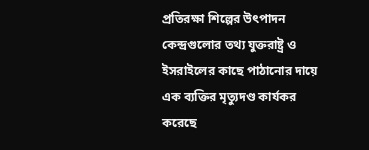প্রতিরক্ষা শিল্পের উৎপাদন কেন্দ্রগুলোর তথ্য যুক্তরাষ্ট্র ও ইসরাইলের কাছে পাঠানোর দায়ে এক ব্যক্তির মৃত্যুদণ্ড কার্যকর করেছে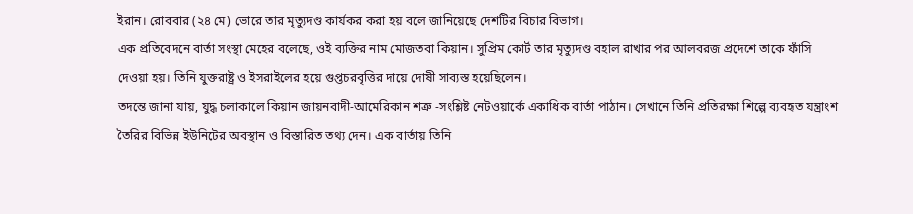ইরান। রোববার (২৪ মে) ভোরে তার মৃত্যুদণ্ড কার্যকর করা হয় বলে জানিয়েছে দেশটির বিচার বিভাগ।
এক প্রতিবেদনে বার্তা সংস্থা মেহের বলেছে, ওই ব্যক্তির নাম মোজতবা কিয়ান। সুপ্রিম কোর্ট তার মৃত্যুদণ্ড বহাল রাখার পর আলবরজ প্রদেশে তাকে ফাঁসি দেওয়া হয়। তিনি যুক্তরাষ্ট্র ও ইসরাইলের হয়ে গুপ্তচরবৃত্তির দায়ে দোষী সাব্যস্ত হয়েছিলেন।
তদন্তে জানা যায়, যুদ্ধ চলাকালে কিয়ান জায়নবাদী-আমেরিকান শত্রু -সংশ্লিষ্ট নেটওয়ার্কে একাধিক বার্তা পাঠান। সেখানে তিনি প্রতিরক্ষা শিল্পে ব্যবহৃত যন্ত্রাংশ তৈরির বিভিন্ন ইউনিটের অবস্থান ও বিস্তারিত তথ্য দেন। এক বার্তায় তিনি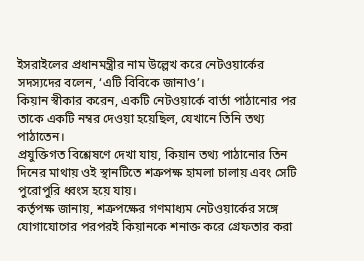ইসরাইলের প্রধানমন্ত্রীর নাম উল্লেখ করে নেটওয়ার্কের সদস্যদের বলেন, ‘এটি বিবিকে জানাও’।
কিয়ান স্বীকার করেন, একটি নেটওয়ার্কে বার্তা পাঠানোর পর তাকে একটি নম্বর দেওয়া হয়েছিল, যেখানে তিনি তথ্য পাঠাতেন।
প্রযুক্তিগত বিশ্লেষণে দেখা যায়, কিয়ান তথ্য পাঠানোর তিন দিনের মাথায় ওই স্থানটিতে শত্রুপক্ষ হামলা চালায় এবং সেটি পুরোপুরি ধ্বংস হয়ে যায়।
কর্তৃপক্ষ জানায়, শত্রুপক্ষের গণমাধ্যম নেটওয়ার্কের সঙ্গে যোগাযোগের পরপরই কিয়ানকে শনাক্ত করে গ্রেফতার করা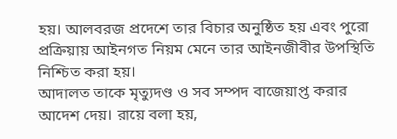হয়। আলবরজ প্রদেশে তার বিচার অনুষ্ঠিত হয় এবং পুরো প্রক্রিয়ায় আইনগত নিয়ম মেনে তার আইনজীবীর উপস্থিতি নিশ্চিত করা হয়।
আদালত তাকে মৃত্যুদণ্ড ও সব সম্পদ বাজেয়াপ্ত করার আদেশ দেয়। রায়ে বলা হয়,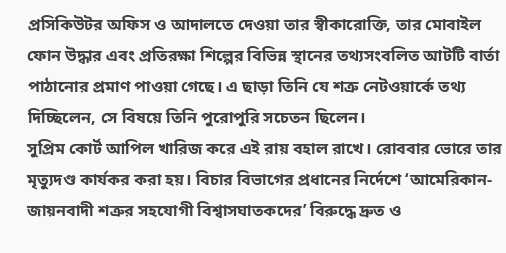প্রসিকিউটর অফিস ও আদালতে দেওয়া তার স্বীকারোক্তি, তার মোবাইল ফোন উদ্ধার এবং প্রতিরক্ষা শিল্পের বিভিন্ন স্থানের তথ্যসংবলিত আটটি বার্তা পাঠানোর প্রমাণ পাওয়া গেছে। এ ছাড়া তিনি যে শত্রু নেটওয়ার্কে তথ্য দিচ্ছিলেন, সে বিষয়ে তিনি পুরোপুরি সচেতন ছিলেন।
সুপ্রিম কোর্ট আপিল খারিজ করে এই রায় বহাল রাখে। রোববার ভোরে তার মৃত্যুদণ্ড কার্যকর করা হয়। বিচার বিভাগের প্রধানের নির্দেশে ‘আমেরিকান-জায়নবাদী শত্রুর সহযোগী বিশ্বাসঘাতকদের’ বিরুদ্ধে দ্রুত ও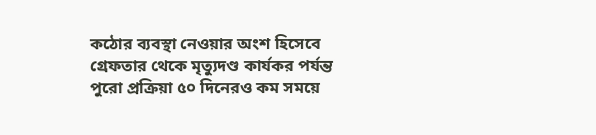কঠোর ব্যবস্থা নেওয়ার অংশ হিসেবে গ্রেফতার থেকে মৃত্যুদণ্ড কার্যকর পর্যন্ত পুরো প্রক্রিয়া ৫০ দিনেরও কম সময়ে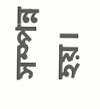সম্পন্ন হয়।